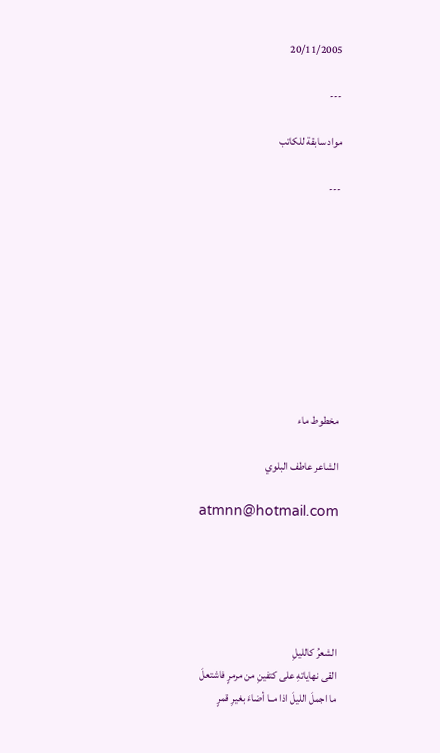20/11/2005

---

مواد سابقة للكاتب

---









مخطوط ماء

الشاعر عاطف البلوي

atmnn@hotmail.com





الشعرُ كالليلِ
القى نهاياتهِ على كتفينِ من مرمرٍ فاشتعلَ
ما اجملَ الليلَ اذا مــا أضاءَ بغيرِ قمرٍ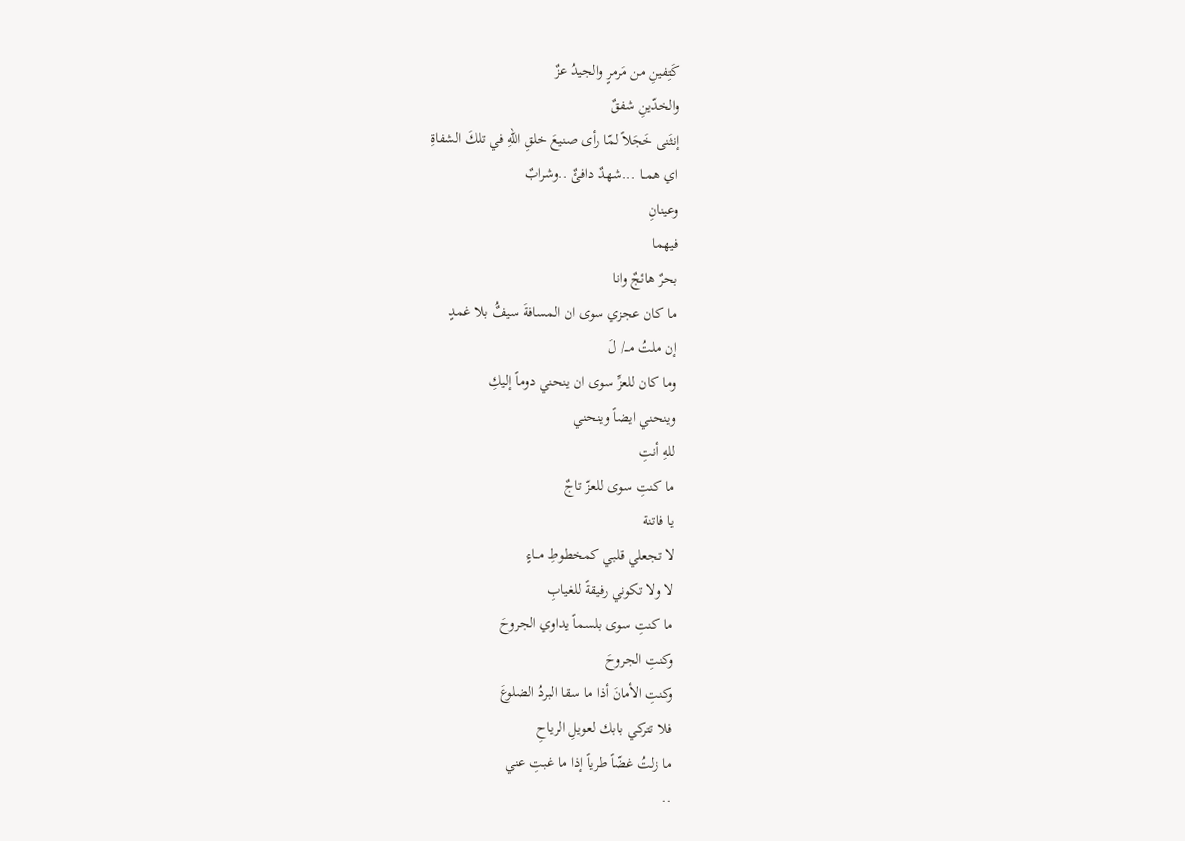كَتِفينِ من مَرمرٍ والجيدُ عزٌ
والخدّينِ شفقٌ
إنثَنى خَجَلاً لمّا رأى صنيعَ خلقِ اللهِ في تلكَ الشفاةِ
اي همــا ...شهدٌ دافئٌ ..وشرابٌ
وعينانِ
فيهما
بحرٌ هائجٌ وانا
ما كان عجزي سوى ان المسافةَ سيفٌُ بلا غمدٍ
إن ملتُ مـــ/ لَ
وما كان للعزِّ سوى ان ينحني دوماً إليكِ
وينحني ايضاً وينحني
للهِ أنتِ
ما كنتِ سوى للعزّ تاجٌ
يا فاتنة
لا تجعلي قلبي كمخطوطِ مــاءٍ
لا ولا تكوني رفيقةً للغيابِ
ما كنتِ سوى بلسماً يداوي الجروحَ
وكنتِ الجروحَ
وكنتِ الأمانَ أذا ما سقا البردُ الضلوعَ
فلا تتركي بابك لعويلِ الرياحِ
ما زلتُ غضّاً طرياً إذا ما غبتِ عني
..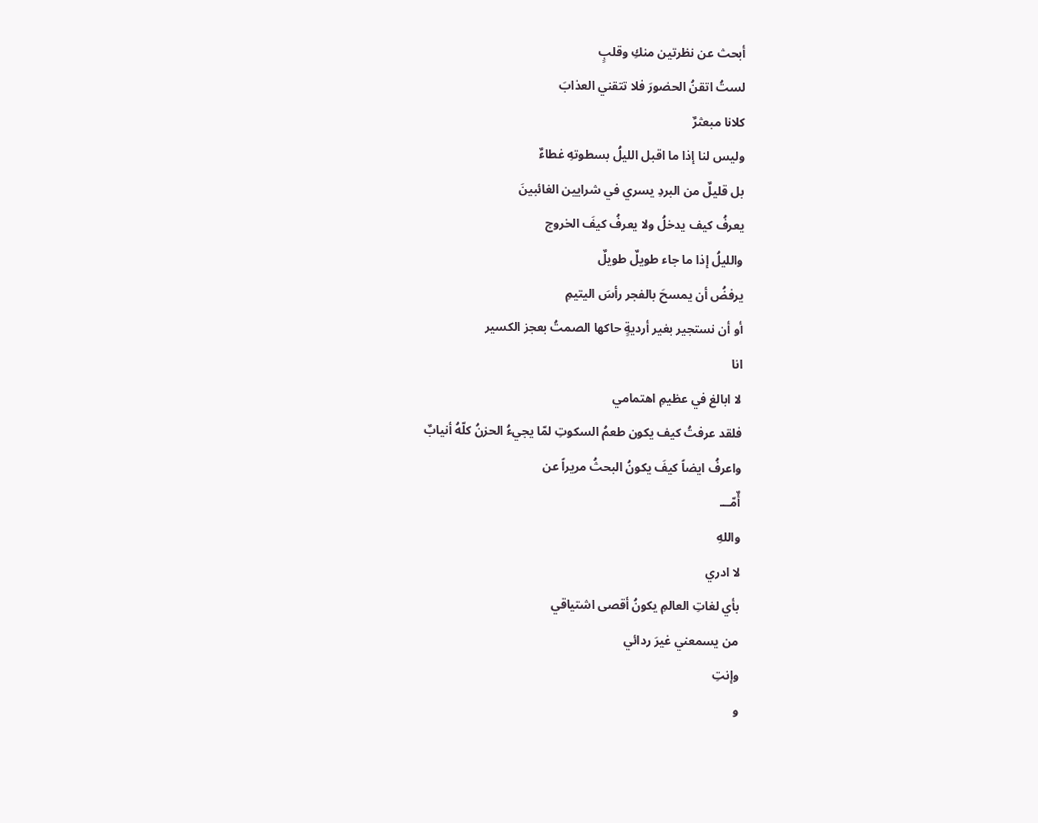أبحث عن نظرتين منكِ وقلبٍ
لستُ اتقنُ الحضورَ فلا تتقني العذابَ
كلانا مبعثرٌ
وليس لنا إذا ما اقبل الليلُ بسطوتهِ غطاءٌ
بل قليلٌ من البردِ يسري في شرايين الغائبينَ
يعرفُ كيف يدخلُ ولا يعرفُ كيفَ الخروج
والليلُ إذا ما جاء طويلٌ طويلٌ
يرفضُ أن يمسحَ بالفجر رأسَ اليتيمِ
أو أن نستجير بغير أرديةٍ حاكها الصمتُ بعجز الكسير
انا
لا ابالغ في عظيمِ اهتمامي
فلقد عرفتُ كيف يكون طعمُ السكوتِ لمّا يجيءُ الحزنُ كلّهُ أنيابٌ
واعرفُ ايضاً كيفَ يكونُ البحثُ مريراً عن
أٌمّـــ
واللهِ
لا ادري
بأي لغاتِ العالمِ يكونُ أقصى اشتياقي
من يسمعني غيرَ ردائي
وإنتِ
و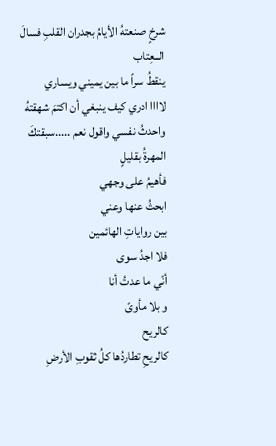شرخٍ صنعتهُ الأيامُ بجدران القلبِ فسالَ الــعِتاب
ينقطُ سراً ما بين يميني ويساري
لاااا ادري كيف ينبغي أن اكتمَ شهقتهُ
واحدثُ نفسي واقول نعم .....سبقتكَ المهرةُ بقليلٍ
فأهيمُ على وجهي
ابحثُ عنها وعني
بين رواياتِ الهائمين
فلا اجدُ سوى
أنّي ما عدتُ أنا
و بلا مأوىً
كالريح
كالريحِ تطاردُها كلُ ثقوبِ الأرضِ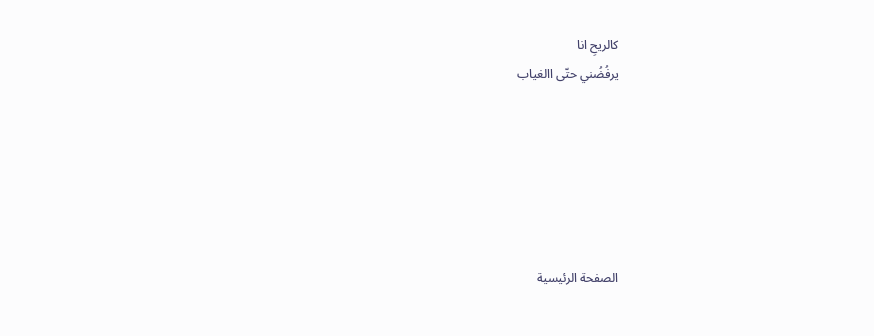كالريحِ انا
يرفُضُني حتّى االغياب






الصفحة الرئيسية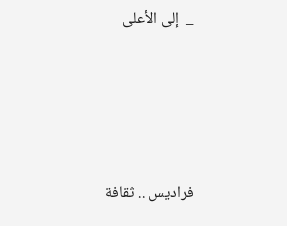_  إلى الأعلى





فراديس .. ثقافة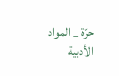حرّة _ المواد الأدبية